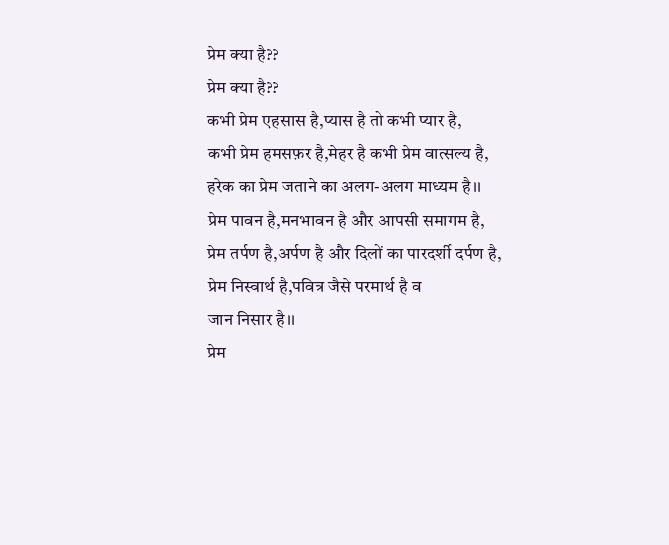प्रेम क्या है??
प्रेम क्या है??
कभी प्रेम एहसास है,प्यास है तो कभी प्यार है,
कभी प्रेम हमसफ़र है,मेहर है कभी प्रेम वात्सल्य है,
हरेक का प्रेम जताने का अलग-अलग माध्यम है।।
प्रेम पावन है,मनभावन है और आपसी समागम है,
प्रेम तर्पण है,अर्पण है और दिलों का पारदर्शी दर्पण है,
प्रेम निस्वार्थ है,पवित्र जैसे परमार्थ है व
जान निसार है।।
प्रेम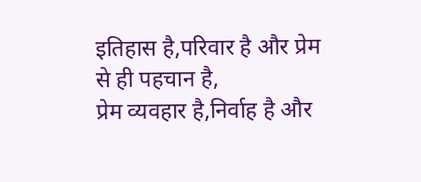इतिहास है,परिवार है और प्रेम से ही पहचान है,
प्रेम व्यवहार है,निर्वाह है और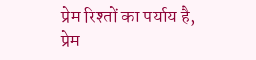प्रेम रिश्तों का पर्याय है,
प्रेम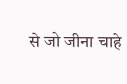से जो जीना चाहे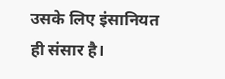उसके लिए इंसानियत ही संसार है।